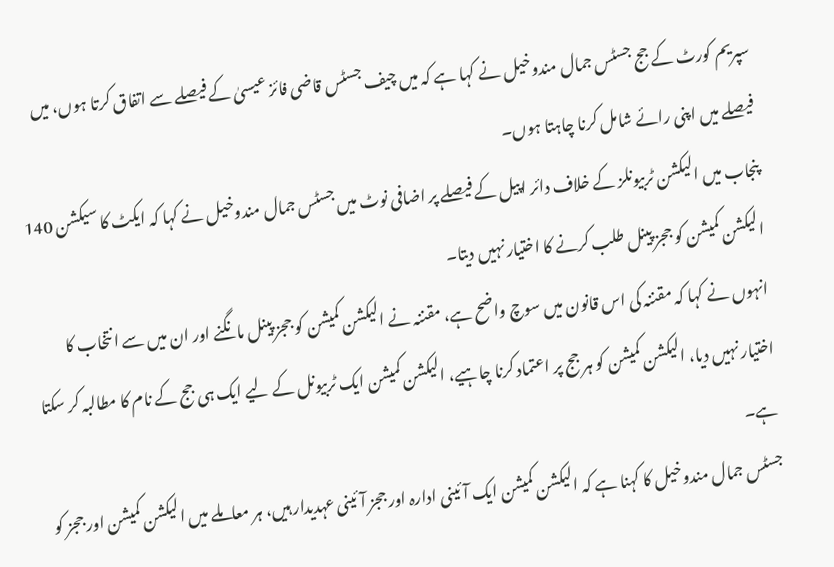سپریم کورٹ کے جج جسٹس جمال مندوخیل نے کہا ہے کہ میں چیف جسٹس قاضی فائز عیسیٰ کے فیصلے سے اتفاق کرتا ہوں، میں فیصلے میں اپنی رائے شامل کرنا چاہتا ہوں۔
پنجاب میں الیکشن ٹربیونلز کے خلاف دائر اپیل کے فیصلے پر اضافی نوٹ میں جسٹس جمال مندوخیل نے کہا کہ ایکٹ کا سیکشن 140 الیکشن کمیشن کو ججز پینل طلب کرنے کا اختیار نہیں دیتا۔
انہوں نے کہا کہ مقننہ کی اس قانون میں سوچ واضح ہے، مقننہ نے الیکشن کمیشن کو ججز پینل مانگنے اور ان میں سے انتخاب کا اختیار نہیں دیا، الیکشن کمیشن کو ہر جج پر اعتماد کرنا چاہیے، الیکشن کمیشن ایک ٹربیونل کے لیے ایک ہی جج کے نام کا مطالبہ کر سکتا ہے۔
جسٹس جمال مندوخیل کا کہنا ہے کہ الیکشن کمیشن ایک آئینی ادارہ اور ججز آئینی عہدیدار ہیں، ہر معاملے میں الیکشن کمیشن اور ججز کو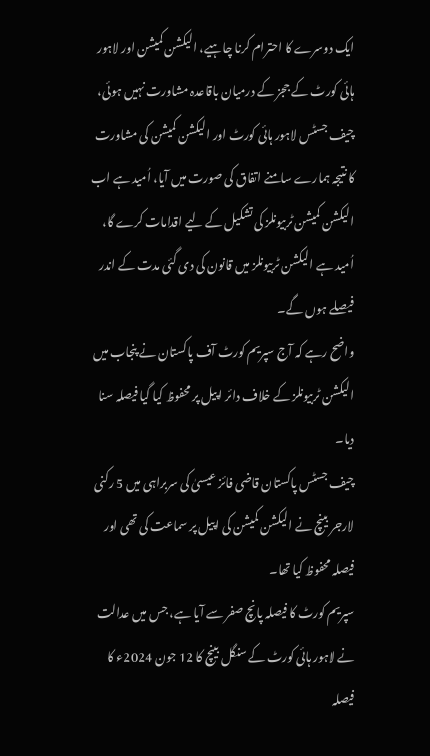ایک دوسرے کا احترام کرنا چاہیے، الیکشن کمیشن اور لاہور ہائی کورٹ کے ججز کے درمیان باقاعدہ مشاورت نہیں ہوئی، چیف جسٹس لاہور ہائی کورٹ اور الیکشن کمیشن کی مشاورت کا نتیجہ ہمارے سامنے اتفاق کی صورت میں آیا، اُمید ہے اب الیکشن کمیشن ٹربیونلز کی تشکیل کے لیے اقدامات کرے گا، اُمید ہے الیکشن ٹربیونلز میں قانون کی دی گئی مدت کے اندر فیصلے ہوں گے۔
واضح رہے کہ آج سپریم کورٹ آف پاکستان نے پنجاب میں الیکشن ٹربیونلز کے خلاف دائر اپیل پر محفوظ کیا گیا فیصلہ سنا دیا۔
چیف جسٹس پاکستان قاضی فائز عیسیٰ کی سربراہی میں 5 رکنی لارجر بینچ نے الیکشن کمیشن کی اپیل پر سماعت کی تھی اور فیصلہ محفوظ کیا تھا۔
سپریم کورٹ کا فیصلہ پانچ صفر سے آیا ہے، جس میں عدالت نے لاہور ہائی کورٹ کے سنگل بینچ کا 12 جون 2024ء کا فیصلہ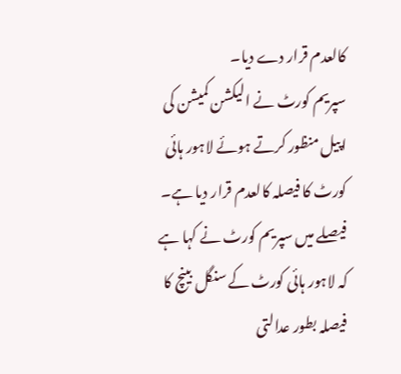کالعدم قرار دے دیا۔
سپریم کورٹ نے الیکشن کمیشن کی اپیل منظور کرتے ہوئے لاہور ہائی کورٹ کا فیصلہ کالعدم قرار دیا ہے۔
فیصلے میں سپریم کورٹ نے کہا ہے کہ لاہور ہائی کورٹ کے سنگل بینچ کا فیصلہ بطور عدالتی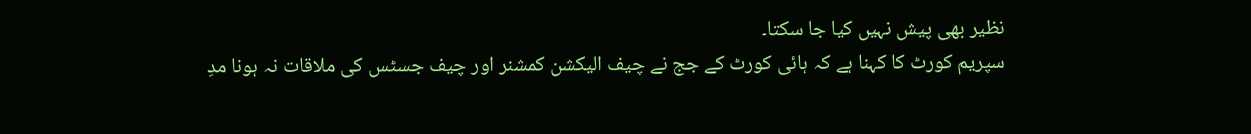نظیر بھی پیش نہیں کیا جا سکتا۔
سپریم کورٹ کا کہنا ہے کہ ہائی کورٹ کے جج نے چیف الیکشن کمشنر اور چیف جسٹس کی ملاقات نہ ہونا مدِ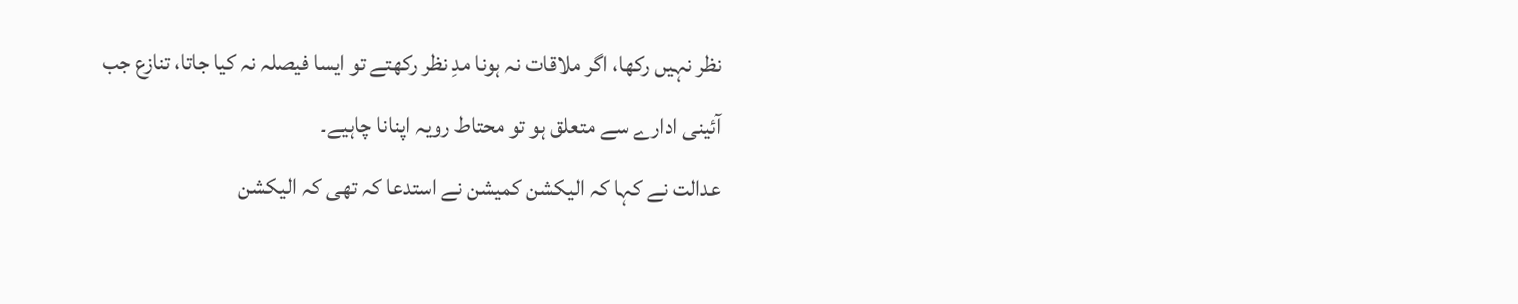نظر نہیں رکھا، اگر ملاقات نہ ہونا مدِ نظر رکھتے تو ایسا فیصلہ نہ کیا جاتا، تنازع جب آئینی ادارے سے متعلق ہو تو محتاط رویہ اپنانا چاہیے۔
عدالت نے کہا کہ الیکشن کمیشن نے استدعا کہ تھی کہ الیکشن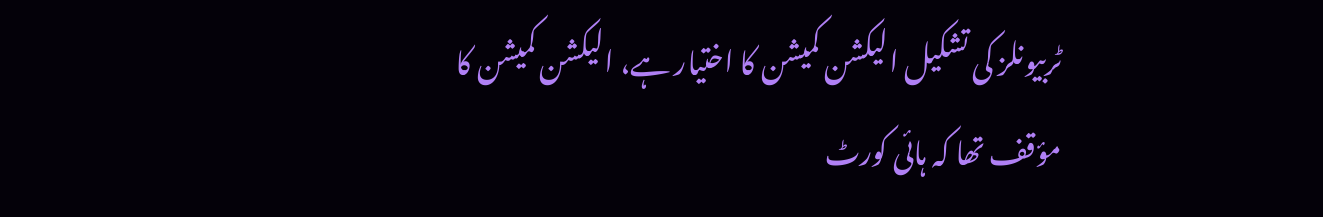ٹربیونلز کی تشکیل الیکشن کمیشن کا اختیار ہے، الیکشن کمیشن کا مؤقف تھا کہ ہائی کورٹ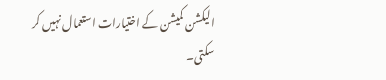الیکشن کمیشن کے اختیارات استعمال نہیں کر سکتی۔